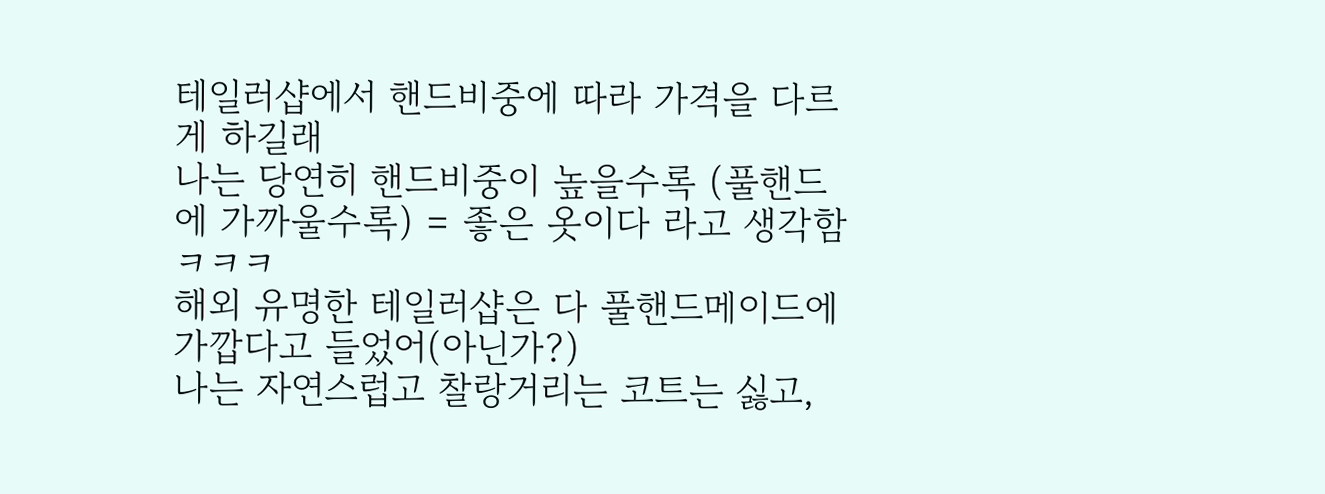테일러샵에서 핸드비중에 따라 가격을 다르게 하길래
나는 당연히 핸드비중이 높을수록 (풀핸드에 가까울수록) = 좋은 옷이다 라고 생각함ㅋㅋㅋ
해외 유명한 테일러샵은 다 풀핸드메이드에 가깝다고 들었어(아닌가?)
나는 자연스럽고 찰랑거리는 코트는 싫고,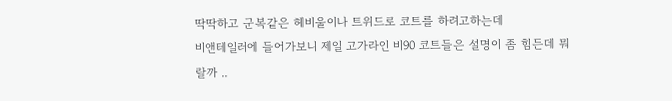딱딱하고 군복같은 헤비울이나 트위드로 코트를 하려고하는데
비앤테일러에 들어가보니 제일 고가라인 비90 코트들은 설명이 좀 힘든데 뭐랄까 ..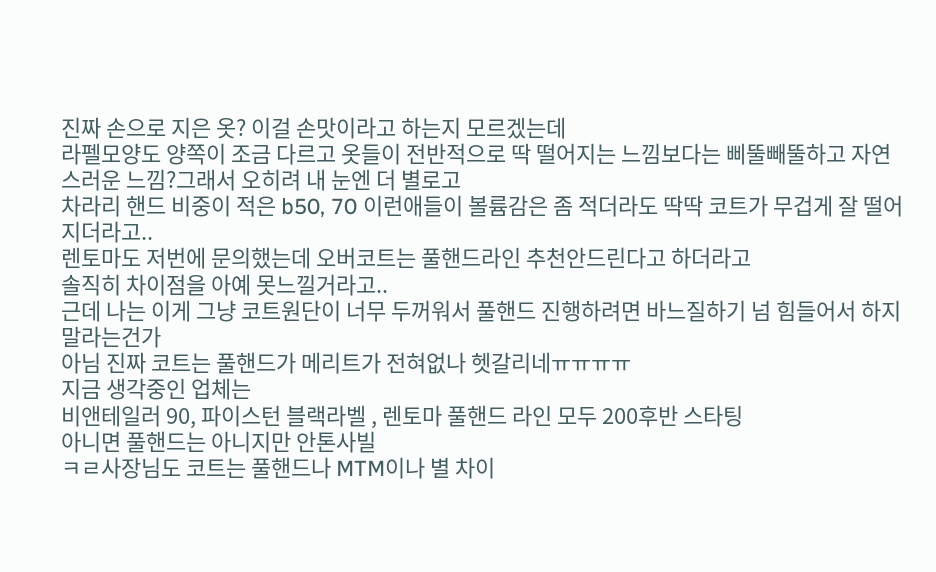진짜 손으로 지은 옷? 이걸 손맛이라고 하는지 모르겠는데
라펠모양도 양쪽이 조금 다르고 옷들이 전반적으로 딱 떨어지는 느낌보다는 삐뚤빼뚤하고 자연스러운 느낌?그래서 오히려 내 눈엔 더 별로고
차라리 핸드 비중이 적은 b50, 70 이런애들이 볼륨감은 좀 적더라도 딱딱 코트가 무겁게 잘 떨어지더라고..
렌토마도 저번에 문의했는데 오버코트는 풀핸드라인 추천안드린다고 하더라고
솔직히 차이점을 아예 못느낄거라고..
근데 나는 이게 그냥 코트원단이 너무 두꺼워서 풀핸드 진행하려면 바느질하기 넘 힘들어서 하지말라는건가
아님 진짜 코트는 풀핸드가 메리트가 전혀없나 헷갈리네ㅠㅠㅠㅠ
지금 생각중인 업체는
비앤테일러 90, 파이스턴 블랙라벨 , 렌토마 풀핸드 라인 모두 200후반 스타팅
아니면 풀핸드는 아니지만 안톤사빌
ㅋㄹ사장님도 코트는 풀핸드나 MTM이나 별 차이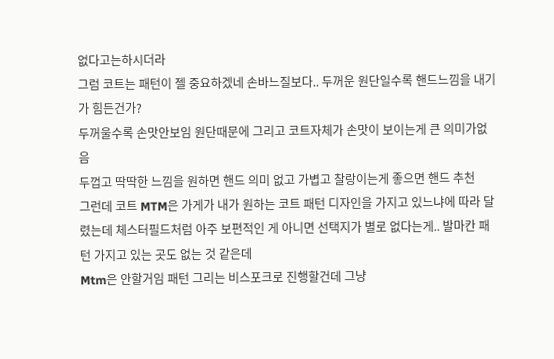없다고는하시더라
그럼 코트는 패턴이 젤 중요하겠네 손바느질보다.. 두꺼운 원단일수록 핸드느낌을 내기가 힘든건가?
두꺼울수록 손맛안보임 원단때문에 그리고 코트자체가 손맛이 보이는게 큰 의미가없음
두껍고 딱딱한 느낌을 원하면 핸드 의미 없고 가볍고 찰랑이는게 좋으면 핸드 추천
그런데 코트 MTM은 가게가 내가 원하는 코트 패턴 디자인을 가지고 있느냐에 따라 달렸는데 체스터필드처럼 아주 보편적인 게 아니면 선택지가 별로 없다는게.. 발마칸 패턴 가지고 있는 곳도 없는 것 같은데
Mtm은 안할거임 패턴 그리는 비스포크로 진행할건데 그냥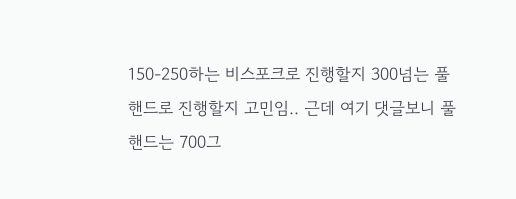150-250하는 비스포크로 진행할지 300넘는 풀핸드로 진행할지 고민임.. 근데 여기 댓글보니 풀핸드는 700그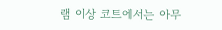램 이상 코트에서는 아무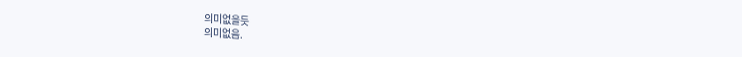의미없을듯
의미없음.